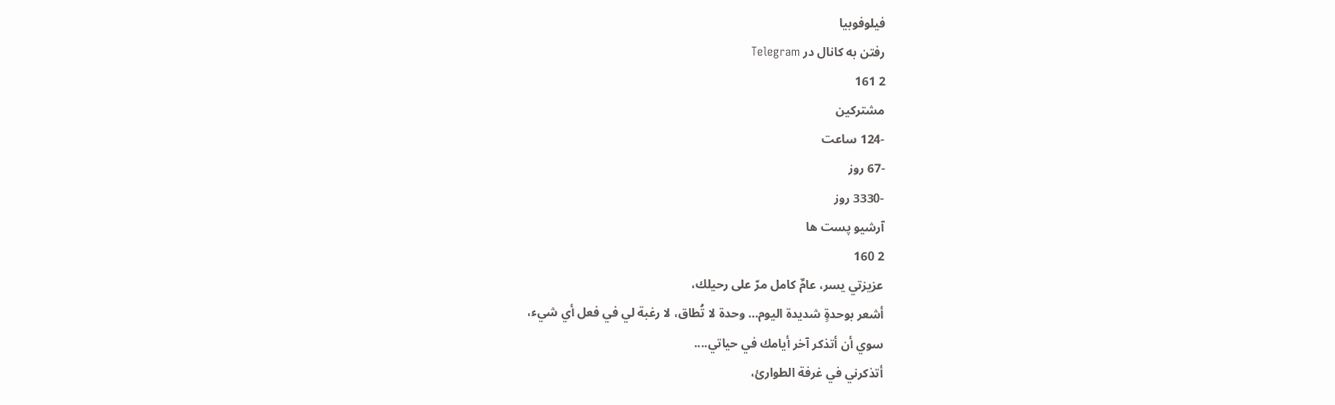فيلوفوبيا
رفتن به کانال در Telegram
2 161
مشترکین
-124 ساعت
-67 روز
-3330 روز
آرشیو پست ها
2 160
عزيزتي يسر، عامٌ كامل مرّ على رحيلك،
أشعر بوحدةٍ شديدة اليوم… وحدة لا تُطاق، لا رغبة لي في فعل أي شيء،
سوي أن أتذكر آخر أيامك في حياتي....
أتذكرني في غرفة الطوارئ،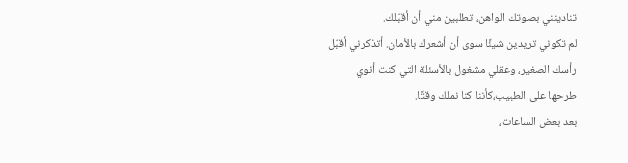تنادينني بصوتك الواهن، تطلبين مني أن أقبّلك.
لم تكوني تريدين شيئًا سوى أن أشعرك بالأمان. أتذكرني أقبّل رأسك الصغير، وعقلي مشغول بالأسئلة التي كنت أنوي طرحها على الطبيب،كأننا كنا نملك وقتًا.
بعد بعض الساعات،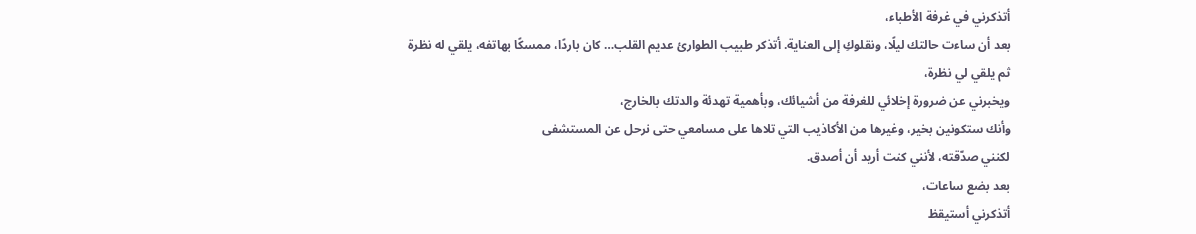أتذكرني في غرفة الأطباء،
بعد أن ساءت حالتك ليلًا، ونقلوكِ إلى العناية. أتذكر طبيب الطوارئ عديم القلب… كان باردًا، ممسكًا بهاتفه، يلقي له نظرة ثم يلقي لي نظرة،
ويخبرني عن ضرورة إخلائي للغرفة من أشيائك، وبأهمية تهدئة والدتك بالخارج،
وأنك ستكونين بخير، وغيرها من الأكاذيب التي تلاها على مسامعي حتى نرحل عن المستشفى
لكنني صدّقته، لأنني كنت أريد أن أصدق.
بعد بضع ساعات،
أتذكرني أستيقظ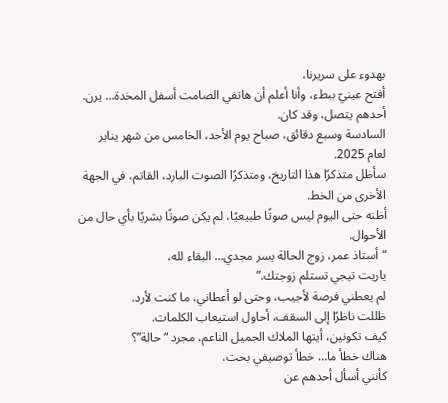بهدوء على سريرنا،
أفتح عينيّ ببطء، وأنا أعلم أن هاتفي الصامت أسفل المخدة… يرن.
أحدهم يتصل، وقد كان.
السادسة وسبع دقائق، صباح يوم الأحد، الخامس من شهر يناير
لعام 2025.
سأظل متذكرًا هذا التاريخ، ومتذكرًا الصوت البارد، القاتم، في الجهة الأخرى من الخط.
أظنه حتى اليوم ليس صوتًا طبيعيًا، لم يكن صوتًا بشريًا بأي حال من الأحوال.
“أستاذ عمر، زوج الحالة يسر مجدي… البقاء لله،
ياريت تيجي تستلم زوجتك.”
لم يعطني فرصة لأجيب، وحتى لو أعطاني، ما كنت لأرد.
ظللت ناظرًا إلى السقف، أحاول استيعاب الكلمات.
كيف تكونين، أيتها الملاك الجميل الناعم، مجرد “حالة”؟
هناك خطأ ما… خطأ توصيفي بحت،
كأنني أسأل أحدهم عن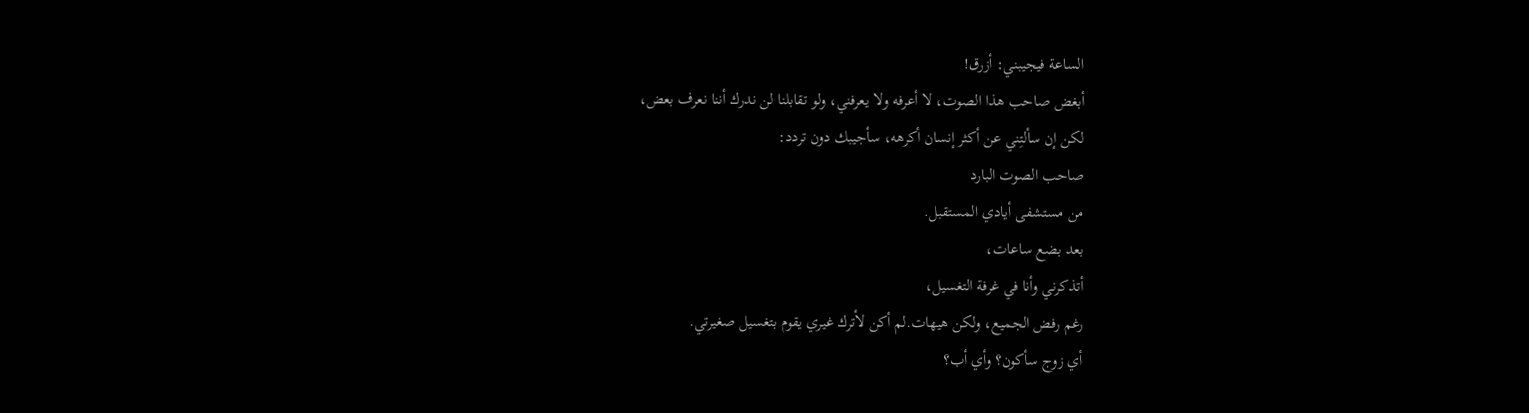الساعة فيجيبني: أزرق!
أبغض صاحب هذا الصوت، لا أعرفه ولا يعرفني، ولو تقابلنا لن ندرك أننا نعرف بعض،
لكن إن سألتِني عن أكثر إنسان أكرهه، سأجيبك دون تردد:
صاحب الصوت البارد
من مستشفى أيادي المستقبل.
بعد بضع ساعات،
أتذكرني وأنا في غرفة التغسيل،
رغم رفض الجميع، ولكن هيهات.لم أكن لأترك غيري يقوم بتغسيل صغيرتي.
أي زوج سأكون؟ وأي أب؟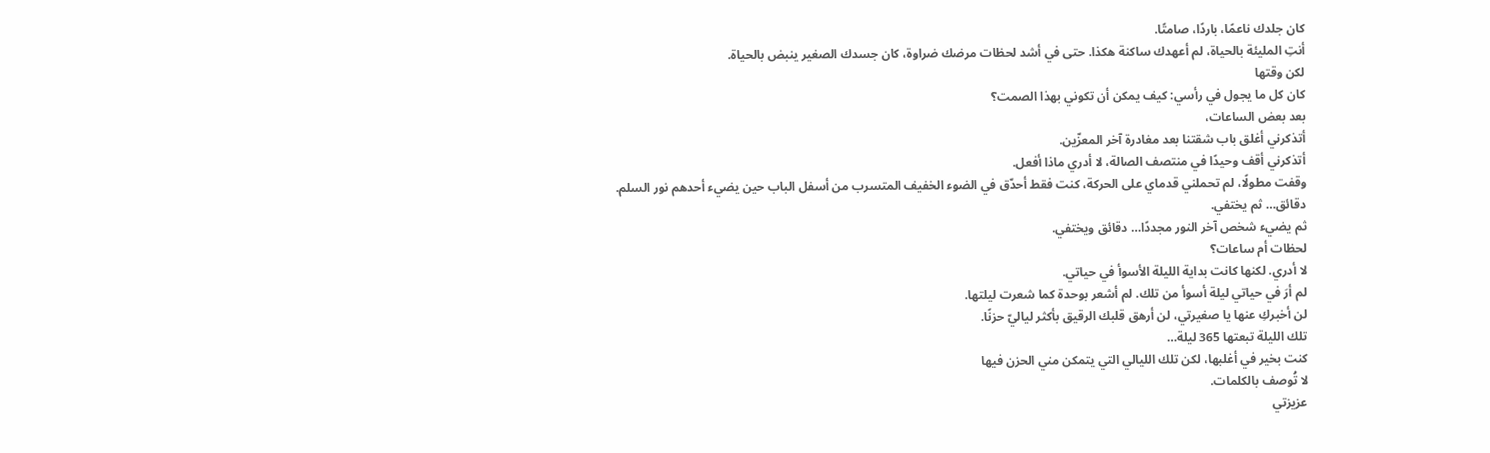كان جلدك ناعمًا، باردًا، صامتًا.
أنتِ المليئة بالحياة، لم أعهدك ساكنة هكذا. حتى في أشد لحظات مرضك ضراوة، كان جسدك الصغير ينبض بالحياة.
لكن وقتها
كان كل ما يجول في رأسي: كيف يمكن أن تكوني بهذا الصمت؟
بعد بعض الساعات،
أتذكرني أغلق باب شقتنا بعد مغادرة آخر المعزّين.
أتذكرني أقف وحيدًا في منتصف الصالة، لا أدري ماذا أفعل.
وقفت مطولًا، لم تحملني قدماي على الحركة، كنت فقط أحدّق في الضوء الخفيف المتسرب من أسفل الباب حين يضيء أحدهم نور السلم.
دقائق… ثم يختفي.
ثم يضيء شخص آخر النور مجددًا… دقائق ويختفي.
لحظات أم ساعات؟
لا أدري. لكنها كانت بداية الليلة الأسوأ في حياتي.
لم أرَ في حياتي ليلة أسوأ من تلك. لم أشعر بوحدة كما شعرت ليلتها.
لن أخبركِ عنها يا صغيرتي، لن أرهق قلبك الرقيق بأكثر لياليّ حزنًا.
تلك الليلة تبعتها 365 ليلة…
كنت بخير في أغلبها، لكن تلك الليالي التي يتمكن مني الحزن فيها
لا تُوصف بالكلمات.
عزيزتي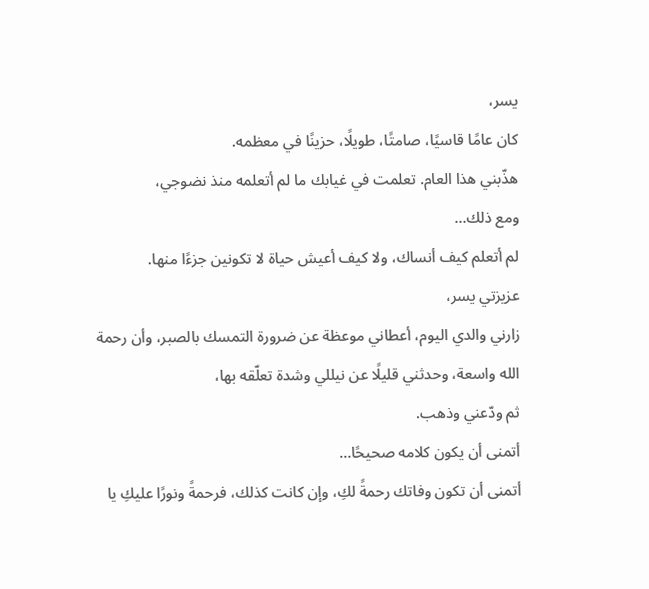يسر،
كان عامًا قاسيًا، صامتًا، طويلًا، حزينًا في معظمه.
هذّبني هذا العام. تعلمت في غيابك ما لم أتعلمه منذ نضوجي،
ومع ذلك…
لم أتعلم كيف أنساك، ولا كيف أعيش حياة لا تكونين جزءًا منها.
عزيزتي يسر،
زارني والدي اليوم، أعطاني موعظة عن ضرورة التمسك بالصبر، وأن رحمة الله واسعة، وحدثني قليلًا عن نيللي وشدة تعلّقه بها،
ثم ودّعني وذهب.
أتمنى أن يكون كلامه صحيحًا…
أتمنى أن تكون وفاتك رحمةً لكِ، وإن كانت كذلك، فرحمةً ونورًا عليكِ يا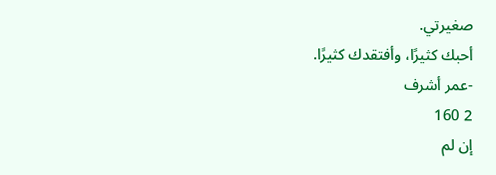صغيرتي.
أحبك كثيرًا، وأفتقدك كثيرًا.
-عمر أشرف
2 160
إن لم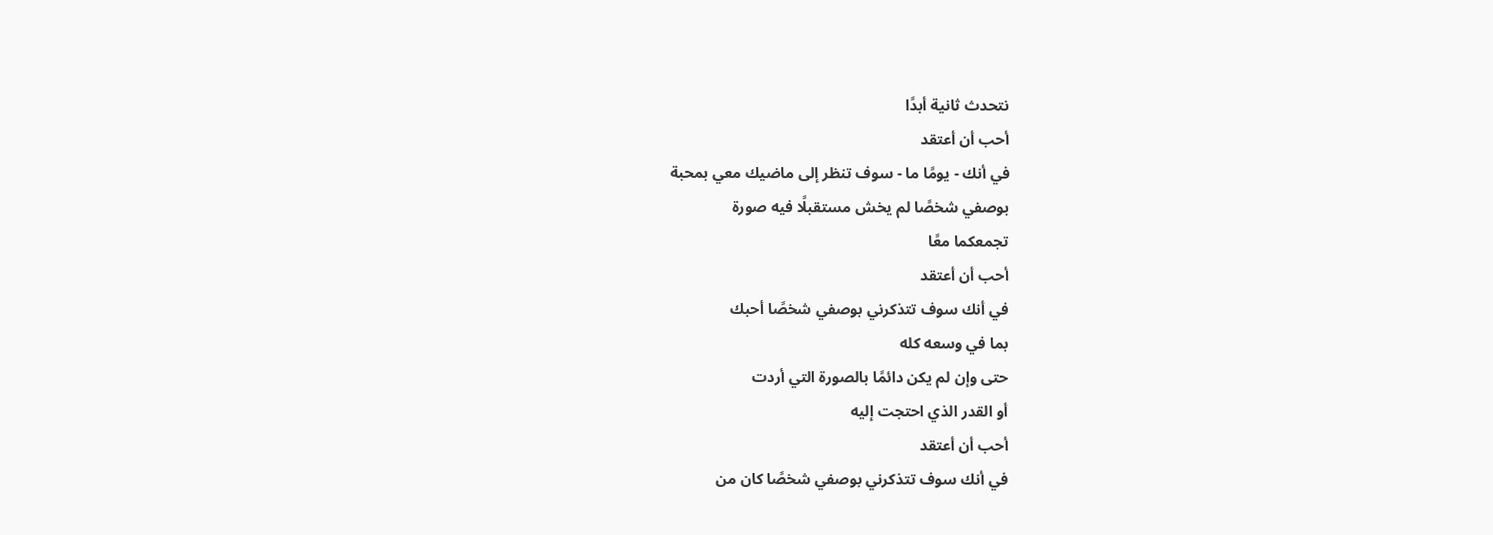نتحدث ثانية أبدًا
أحب أن أعتقد
في أنك - يومًا ما - سوف تنظر إلى ماضيك معي بمحبة
بوصفي شخصًا لم يخش مستقبلًا فيه صورة
تجمعكما معًا
أحب أن أعتقد
في أنك سوف تتذكرني بوصفي شخصًا أحبك
بما في وسعه كله
حتى وإن لم يكن دائمًا بالصورة التي أردت
أو القدر الذي احتجت إليه
أحب أن أعتقد
في أنك سوف تتذكرني بوصفي شخصًا كان من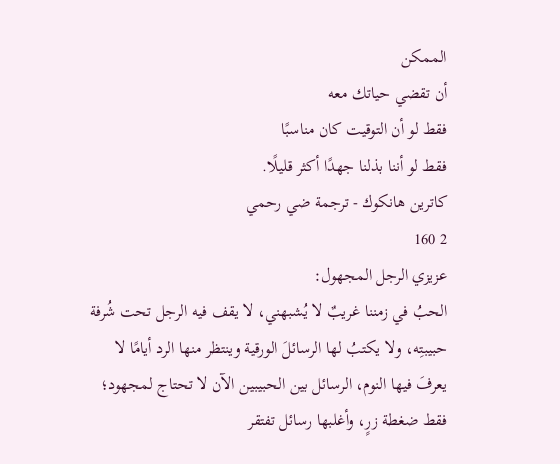الممكن
أن تقضي حياتك معه
فقط لو أن التوقيت كان مناسبًا
فقط لو أننا بذلنا جهدًا أكثر قليلًا.
كاترين هانكوك - ترجمة ضي رحمي
2 160
عزيزي الرجل المجهول:
الحبُ في زمننا غريبٌ لا يُشبهني، لا يقف فيه الرجل تحت شُرفة حبيبتِه، ولا يكتبُ لها الرسائلَ الورقية وينتظر منها الرد أيامًا لا يعرفَ فيها النوم، الرسائل بين الحبيبين الآن لا تحتاج لمجهود؛ فقط ضغطة زرٍ، وأغلبها رسائل تفتقر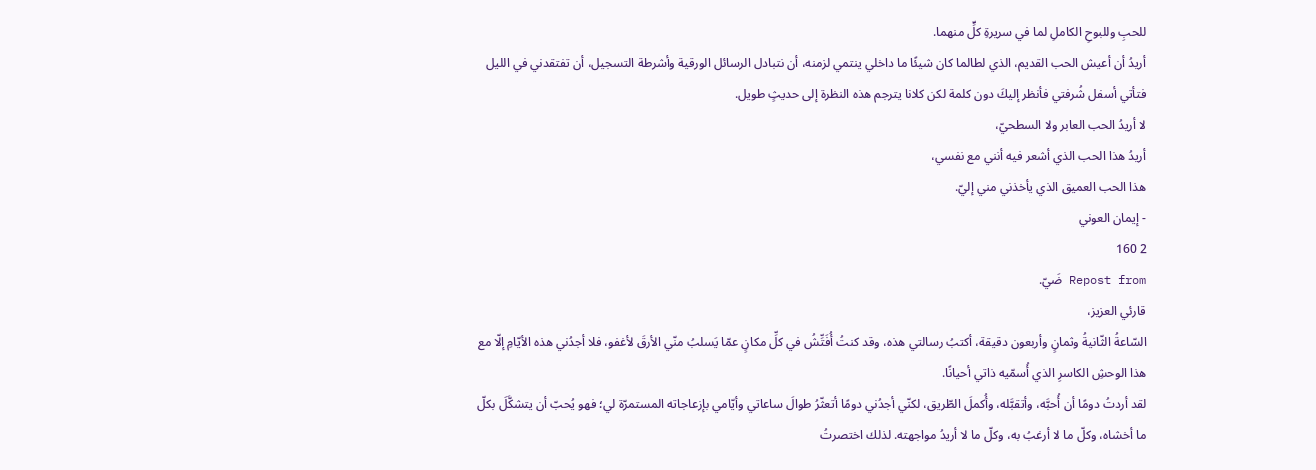للحبِ وللبوحِ الكاملِ لما في سريرةِ كلٍّ منهما.
أريدُ أن أعيش الحب القديم، الذي لطالما كان شيئًا ما داخلي ينتمي لزمنه، أن نتبادل الرسائل الورقية وأشرطة التسجيل، أن تفتقدني في الليل فتأتي أسفل شُرفتي فأنظر إليكَ دون كلمة لكن كلانا يترجم هذه النظرة إلى حديثٍ طويل.
لا أريدُ الحب العابر ولا السطحيّ،
أريدُ هذا الحب الذي أشعر فيه أنني مع نفسي،
هذا الحب العميق الذي يأخذني مني إليّ.
- إيمان العوني
2 160
Repost from ضَيّ.
قارئي العزيز،
السّاعةُ الثّانيةُ وثمانٍ وأربعون دقيقة، أكتبُ رسالتي هذه، وقد كنتُ أُفَتِّشُ في كلِّ مكانٍ عمّا يَسلبُ منّي الأرقَ لأغفو، فلا أجدُني هذه الأيّامِ إلّا مع هذا الوحشِ الكاسرِ الذي أُسمّيه ذاتي أحيانًا.
لقد أردتُ دومًا أن أُحبَّه، وأتقبَّله، وأُكملَ الطّريق، لكنّي أجدُني دومًا أتعثّرُ طوالَ ساعاتي وأيّامي بإزعاجاته المستمرّة لي؛ فهو يُحبّ أن يتشكَّلَ بكلّ ما أخشاه، وكلّ ما لا أرغبُ به، وكلّ ما لا أريدُ مواجهته. لذلك اختصرتُ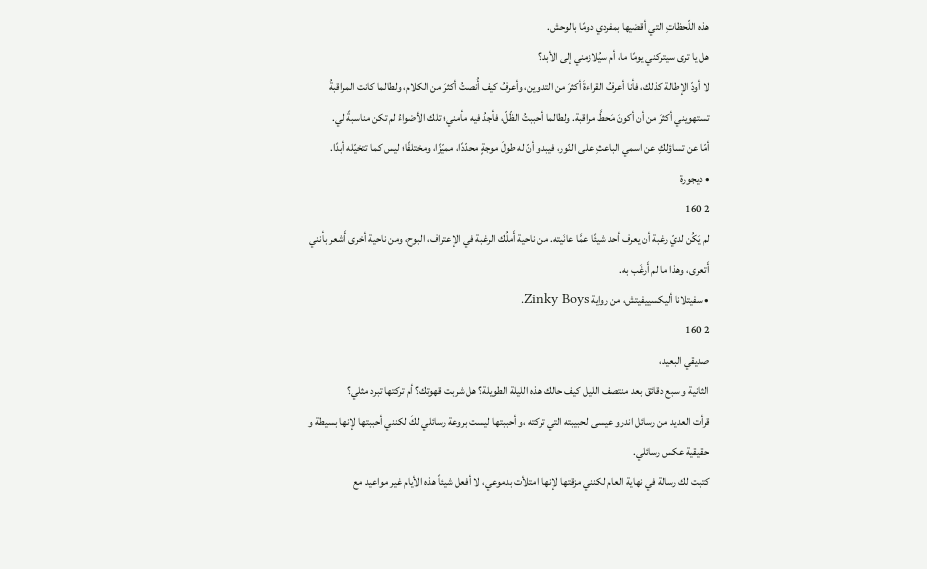هذه اللّحظاتِ التي أقضيها بمفردي دومًا بالوحش.
هل يا ترى سيتركني يومًا ما، أم سيُلازمني إلى الأبد؟
لا أودّ الإطالة كذلك، فأنا أعرفُ القراءةَ أكثرَ من التدوين، وأعرفُ كيف أُنصتُ أكثرَ من الكلام، ولطالما كانت المراقبةُ تستهويني أكثرَ من أن أكونَ مَحطَّ مراقبة. ولطالما أحببتُ الظّلّ، فأجدُ فيه مأمني؛ تلك الأضواءُ لم تكن مناسبةً لي.
أمّا عن تساؤلكِ عن اسمي الباعثِ على النّور، فيبدو أنّ له طولَ موجةٍ محدّدًا، مميّزًا، ومختلفًا؛ ليس كما تتخيّله أبدًا.
• ديجورة
2 160
لم يَكُن لديّ رغبة أن يعرف أحد شيئًا عمَّا عانَيته. من ناحية أَملُك الرغبة في الإعتراف، البوح، ومن ناحية أخرى أَشعر بأنني أَتعرى، وهذا ما لم أَرغَب به.
• سفيتلانا أليكسييفيتش، من رواية Zinky Boys.
2 160
صديقي البعيد،
الثانية و سبع دقائق بعد منتصف الليل كيف حالك هذه الليلة الطويلة؟ هل شربت قهوتك؟ أم تركتها تبرد مثلي؟
قرأت العديد من رسائل اندرو عيسى لحبيبته التي تركته ،و أحببتها ليست بروعة رسائلي لكَ لكنني أحببتها لإنها بسيطة و حقيقية عكس رسائلي.
كتبت لك رسالة في نهاية العام لكنني مزقتها لإنها امتلأت بدموعي، لا أفعل شيئاً هذه الأيام غير مواعيد مع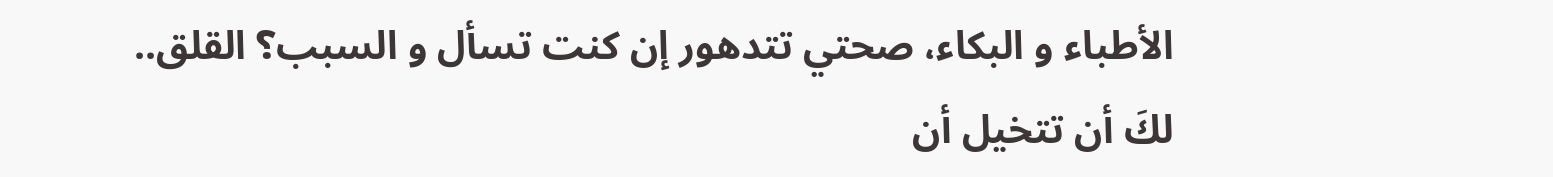الأطباء و البكاء، صحتي تتدهور إن كنت تسأل و السبب؟ القلق..
لكَ أن تتخيل أن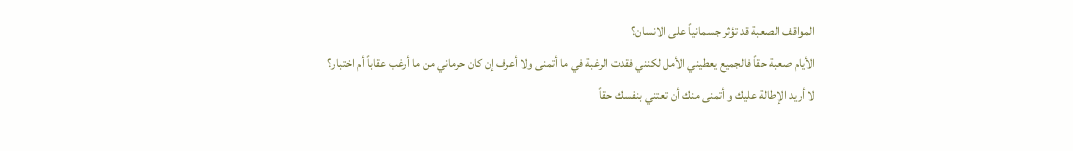المواقف الصعبة قد تؤثر جسمانياً على الانسان؟
الأيام صعبة حقاً فالجميع يعطيني الأمل لكنني فقدت الرغبة في ما أتمنى ولا أعرف إن كان حرماني من ما أرغب عقاباً أم اختبار؟
لا أريد الإطالة عليك و أتمنى منك أن تعتني بنفسك حقاً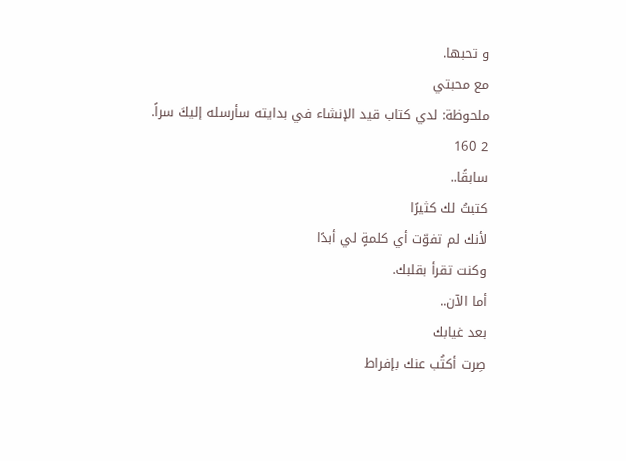و تحبها.
مع محبتي
ملحوظة: لدي كتاب قيد الإنشاء في بدايته سأرسله إليكَ سراً.
2 160
سابقًا..
كتبتُ لك كثيرًا
لأنك لم تفوّت أي كلمةٍ لي أبدًا
وكنت تقرأ بقلبك.
أما الآن..
بعد غيابك
صِرت أكتُب عنك بإفراط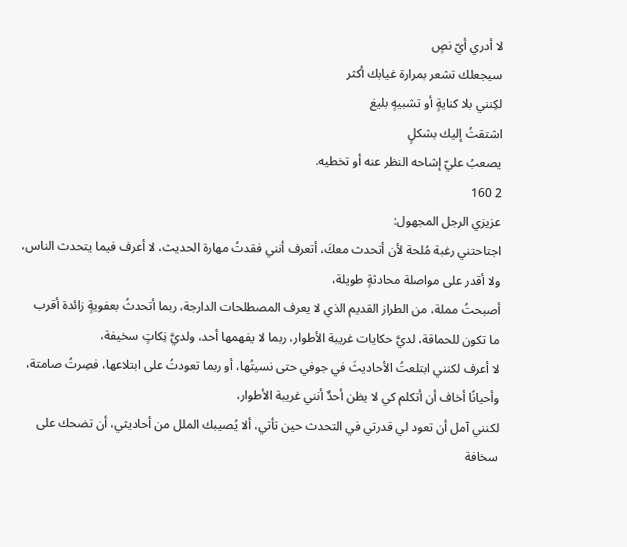لا أدري أيّ نصٍ
سيجعلك تشعر بمرارة غيابك أكثر
لكِنني بلا كنايةٍ أو تشبيهٍ بليغ
اشتقتُ إليك بشكلٍ
يصعبُ عليّ إشاحه النظر عنه أو تخطيه.
2 160
عزيزي الرجل المجهول:
اجتاحتني رغبة مُلحة لأن أتحدث معكَ، أتعرف أنني فقدتُ مهارة الحديث، لا أعرف فيما يتحدث الناس، ولا أقدر على مواصلة محادثةٍ طويلة،
أصبحتُ مملة، من الطراز القديم الذي لا يعرف المصطلحات الدارجة، ربما أتحدثُ بعفويةٍ زائدة أقرب ما تكون للحماقة، لديَّ حكايات غريبة الأطوار، ربما لا يفهمها أحد، ولديَّ نِكاتٍ سخيفة،
لا أعرف لكنني ابتلعتُ الأحاديثَ في جوفي حتى نسيتُها، أو ربما تعودتُ على ابتلاعها، فصِرتُ صامتة، وأحيانًا أخاف أن أتكلم كي لا يظن أحدٌ أنني غريبة الأطوار،
لكنني آمل أن تعود لي قدرتي في التحدث حين تأتي، ألا يُصيبك الملل من أحاديثي، أن تضحك على سخافة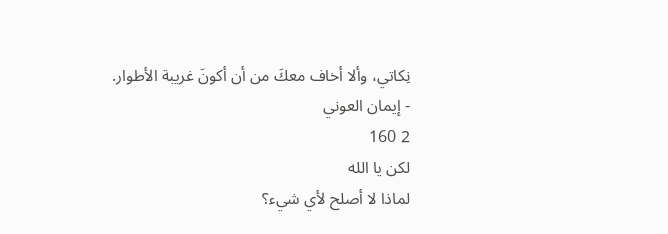نِكاتي، وألا أخاف معكَ من أن أكونَ غريبة الأطوار.
- إيمان العوني
2 160
لكن يا الله
لماذا لا أصلح لأي شيء؟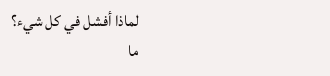لماذا أفشل في كل شيء؟
ما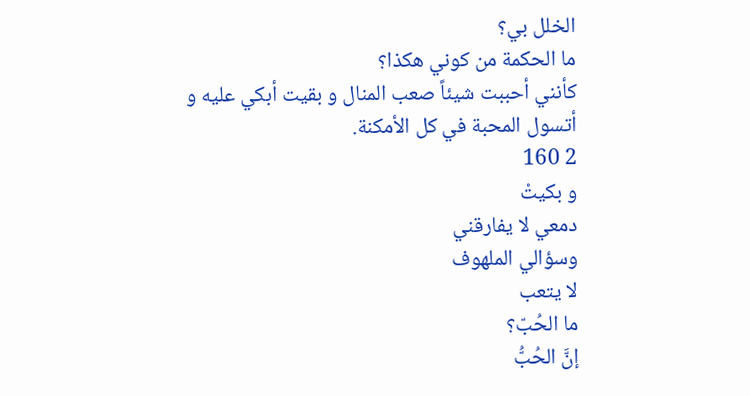الخلل بي؟
ما الحكمة من كوني هكذا؟
كأنني أحببت شيئاً صعب المنال و بقيت أبكي عليه و أتسول المحبة في كل الأمكنة.
2 160
و بكيتْ
دمعي لا يفارقني
وسؤالي الملهوف
لا يتعب
ما الحُبّ؟
إنَّ الحُبُّ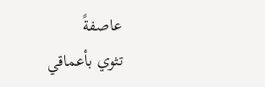عاصفةً
تثوي بأعماقي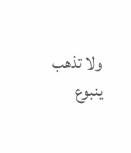ولا تذهب
ينبوع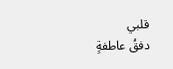قلبي
دفقُ عاطفةٍ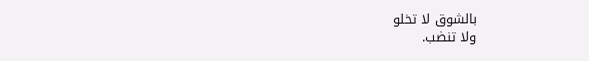بالشوق لا تخلو
ولا تنضب.